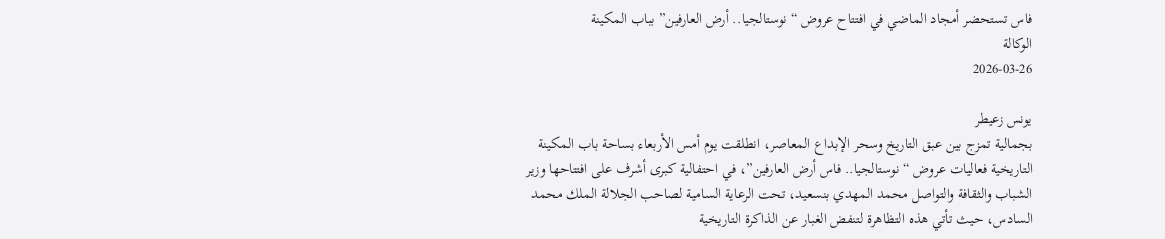فاس تستحضر أمجاد الماضي في افتتاح عروض “نوستالجيا.. أرض العارفين” بباب المكينة
الوكالة
2026-03-26

يونس زعيطر
بجمالية تمزج بين عبق التاريخ وسحر الإبداع المعاصر، انطلقت يوم أمس الأربعاء بساحة باب المكينة التاريخية فعاليات عروض “نوستالجيا.. فاس أرض العارفين”، في احتفالية كبرى أشرف على افتتاحها وزير الشباب والثقافة والتواصل محمد المهدي بنسعيد، تحت الرعاية السامية لصاحب الجلالة الملك محمد السادس، حيث تأتي هذه التظاهرة لتنفض الغبار عن الذاكرة التاريخية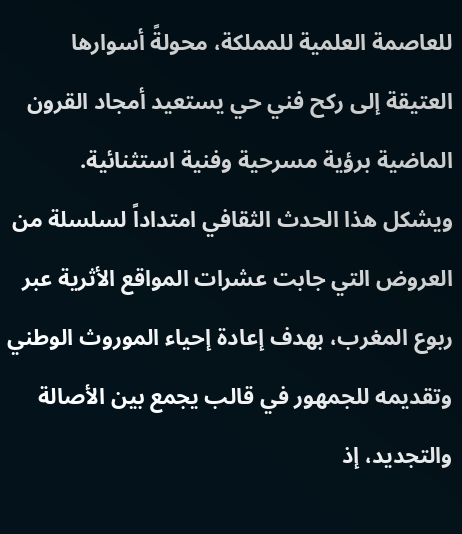للعاصمة العلمية للمملكة، محولةً أسوارها العتيقة إلى ركح فني حي يستعيد أمجاد القرون الماضية برؤية مسرحية وفنية استثنائية.
ويشكل هذا الحدث الثقافي امتداداً لسلسلة من العروض التي جابت عشرات المواقع الأثرية عبر ربوع المغرب، بهدف إعادة إحياء الموروث الوطني وتقديمه للجمهور في قالب يجمع بين الأصالة والتجديد، إذ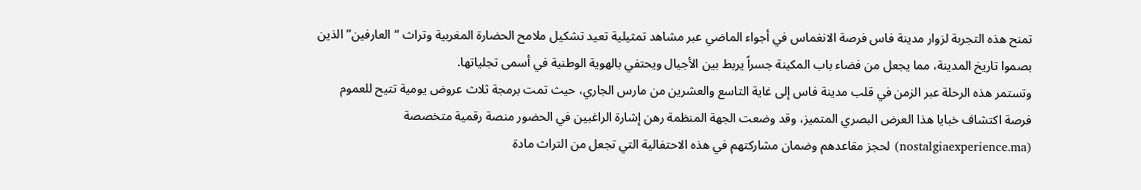تمنح هذه التجربة لزوار مدينة فاس فرصة الانغماس في أجواء الماضي عبر مشاهد تمثيلية تعيد تشكيل ملامح الحضارة المغربية وتراث “العارفين” الذين بصموا تاريخ المدينة، مما يجعل من فضاء باب المكينة جسراً يربط بين الأجيال ويحتفي بالهوية الوطنية في أسمى تجلياتها.
وتستمر هذه الرحلة عبر الزمن في قلب مدينة فاس إلى غاية التاسع والعشرين من مارس الجاري، حيث تمت برمجة ثلاث عروض يومية تتيح للعموم فرصة اكتشاف خبايا هذا العرض البصري المتميز، وقد وضعت الجهة المنظمة رهن إشارة الراغبين في الحضور منصة رقمية متخصصة (nostalgiaexperience.ma) لحجز مقاعدهم وضمان مشاركتهم في هذه الاحتفالية التي تجعل من التراث مادة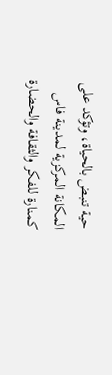حية تنبض بالحياة، وتؤكد على المكانة المركزية لمدينة فاس كمنارة للفكر والثقافة والحضارة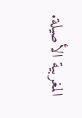المغربية الأصيلة.